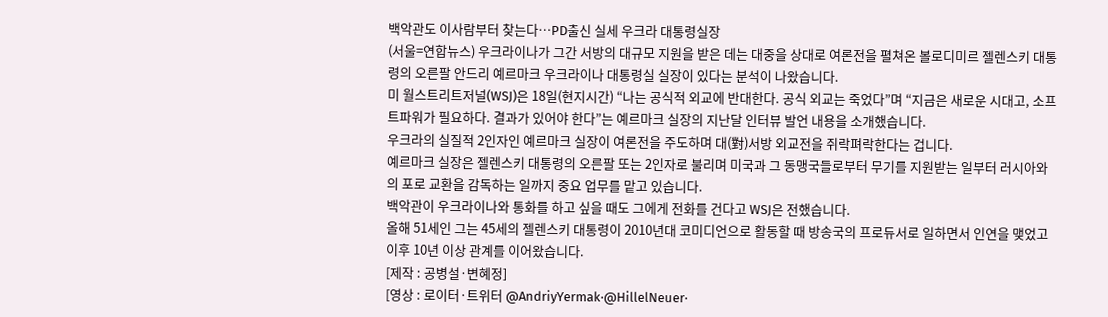백악관도 이사람부터 찾는다…PD출신 실세 우크라 대통령실장
(서울=연합뉴스) 우크라이나가 그간 서방의 대규모 지원을 받은 데는 대중을 상대로 여론전을 펼쳐온 볼로디미르 젤렌스키 대통령의 오른팔 안드리 예르마크 우크라이나 대통령실 실장이 있다는 분석이 나왔습니다.
미 월스트리트저널(WSJ)은 18일(현지시간) “나는 공식적 외교에 반대한다. 공식 외교는 죽었다”며 “지금은 새로운 시대고, 소프트파워가 필요하다. 결과가 있어야 한다”는 예르마크 실장의 지난달 인터뷰 발언 내용을 소개했습니다.
우크라의 실질적 2인자인 예르마크 실장이 여론전을 주도하며 대(對)서방 외교전을 쥐락펴락한다는 겁니다.
예르마크 실장은 젤렌스키 대통령의 오른팔 또는 2인자로 불리며 미국과 그 동맹국들로부터 무기를 지원받는 일부터 러시아와의 포로 교환을 감독하는 일까지 중요 업무를 맡고 있습니다.
백악관이 우크라이나와 통화를 하고 싶을 때도 그에게 전화를 건다고 WSJ은 전했습니다.
올해 51세인 그는 45세의 젤렌스키 대통령이 2010년대 코미디언으로 활동할 때 방송국의 프로듀서로 일하면서 인연을 맺었고 이후 10년 이상 관계를 이어왔습니다.
[제작 : 공병설·변혜정]
[영상 : 로이터·트위터 @AndriyYermak·@HillelNeuer·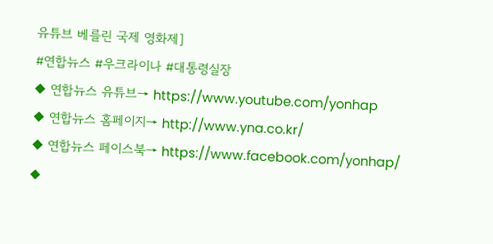유튜브 베를린 국제 영화제]
#연합뉴스 #우크라이나 #대통령실장
◆ 연합뉴스 유튜브→ https://www.youtube.com/yonhap
◆ 연합뉴스 홈페이지→ http://www.yna.co.kr/
◆ 연합뉴스 페이스북→ https://www.facebook.com/yonhap/
◆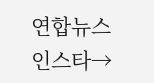연합뉴스 인스타→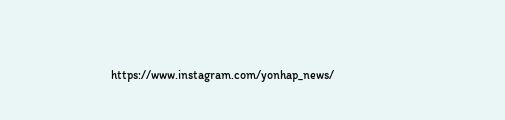https://www.instagram.com/yonhap_news/